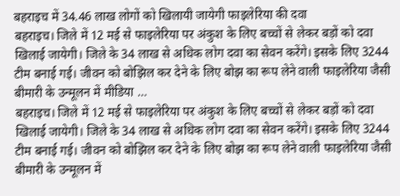बहराइच में 34.46 लाख लोगों को खिलायी जायेगी फाइलेरिया की दवा
बहराइच। जिले में 12 मई से फाइलेरिया पर अंकुश के लिए बच्चों से लेकर बड़ों को दवा खिलाई जायेगी। जिले के 34 लाख से अधिक लोग दवा का सेवन करेंगे। इसके लिए 3244 टीम बनाई गई। जीवन को बोझिल कर देने के लिए बोझ का रूप लेने वाली फाइलेरिया जैसी बीमारी के उन्मूलन में मीडिया …
बहराइच। जिले में 12 मई से फाइलेरिया पर अंकुश के लिए बच्चों से लेकर बड़ों को दवा खिलाई जायेगी। जिले के 34 लाख से अधिक लोग दवा का सेवन करेंगे। इसके लिए 3244 टीम बनाई गई। जीवन को बोझिल कर देने के लिए बोझ का रूप लेने वाली फाइलेरिया जैसी बीमारी के उन्मूलन में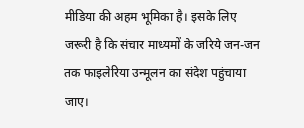मीडिया की अहम भूमिका है। इसके लिए जरूरी है कि संचार माध्यमों के जरिये जन-जन तक फाइलेरिया उन्मूलन का संदेश पहुंचाया जाए।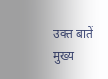उक्त बातें मुख्य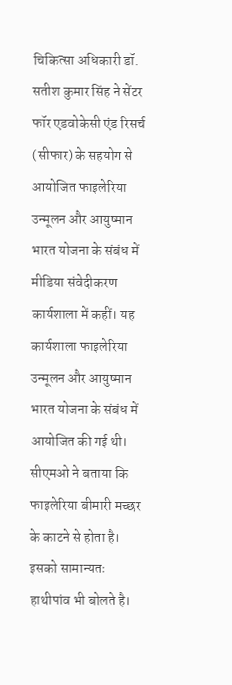चिकित्सा अधिकारी डॉ. सतीश कुमार सिंह ने सेंटर फॉर एडवोकेसी एंड रिसर्च (सीफार) के सहयोग से आयोजित फाइलेरिया उन्मूलन और आयुष्मान भारत योजना के संबंध में मीडिया संवेदीकरण कार्यशाला में कहीं। यह कार्यशाला फाइलेरिया उन्मूलन और आयुष्मान भारत योजना के संबंध में आयोजित की गई थी।
सीएमओ ने बताया कि फाइलेरिया बीमारी मच्छर के काटने से होता है। इसको सामान्यतः हाथीपांव भी बोलते है।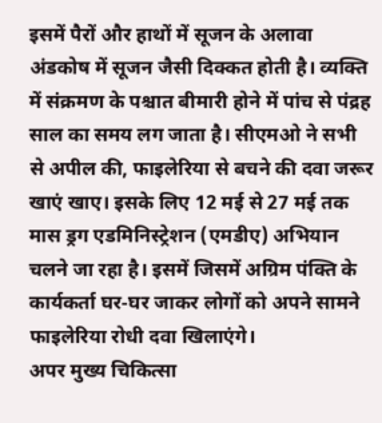इसमें पैरों और हाथों में सूजन के अलावा अंडकोष में सूजन जैसी दिक्कत होती है। व्यक्ति में संक्रमण के पश्चात बीमारी होने में पांच से पंद्रह साल का समय लग जाता है। सीएमओ ने सभी से अपील की, फाइलेरिया से बचने की दवा जरूर खाएं खाए। इसके लिए 12 मई से 27 मई तक मास ड्रग एडमिनिस्ट्रेशन (एमडीए) अभियान चलने जा रहा है। इसमें जिसमें अग्रिम पंक्ति के कार्यकर्ता घर-घर जाकर लोगों को अपने सामने फाइलेरिया रोधी दवा खिलाएंगे।
अपर मुख्य चिकित्सा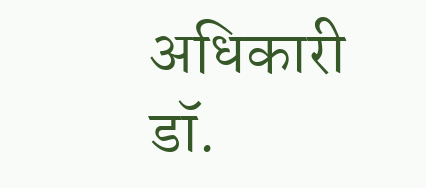अधिकारी डॉ.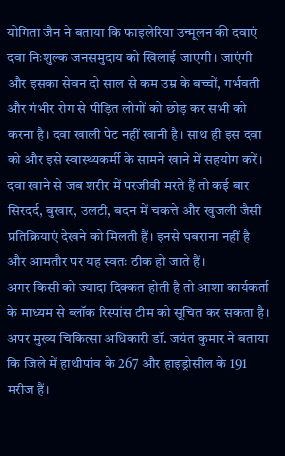योगिता जैन ने बताया कि फाइलेरिया उन्मूलन की दवाएं दवा निःशुल्क जनसमुदाय को खिलाई जाएगी। जाएंगी और इसका सेवन दो साल से कम उम्र के बच्चों, गर्भवती और गंभीर रोग से पीड़ित लोगों को छोड़ कर सभी को करना है। दवा खाली पेट नहीं खानी है। साथ ही इस दवा को और इसे स्वास्थ्यकर्मी के सामने खाने में सहयोग करें। दवा खाने से जब शरीर में परजीवी मरते हैं तो कई बार सिरदर्द, बुखार, उलटी, बदन में चकत्ते और खुजली जैसी प्रतिक्रियाएं देखने को मिलती हैं। इनसे घबराना नहीं है और आमतौर पर यह स्वतः ठीक हो जाते हैं।
अगर किसी को ज्यादा दिक्कत होती है तो आशा कार्यकर्ता के माध्यम से ब्लॉक रिस्पांस टीम को सूचित कर सकता है। अपर मुख्य चिकित्सा अधिकारी डॉ. जयंत कुमार ने बताया कि जिले में हाथीपांव के 267 और हाइड्रोसील के 191 मरीज हैं।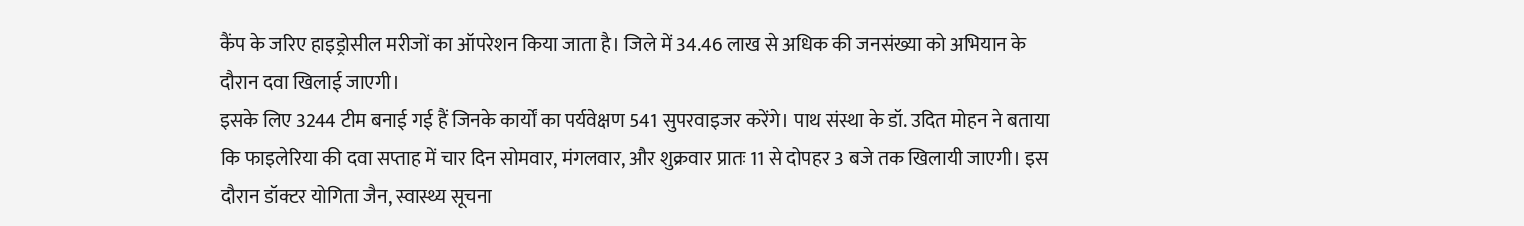कैंप के जरिए हाइड्रोसील मरीजों का ऑपरेशन किया जाता है। जिले में 34.46 लाख से अधिक की जनसंख्या को अभियान के दौरान दवा खिलाई जाएगी।
इसके लिए 3244 टीम बनाई गई हैं जिनके कार्यों का पर्यवेक्षण 541 सुपरवाइजर करेंगे। पाथ संस्था के डॉ. उदित मोहन ने बताया कि फाइलेरिया की दवा सप्ताह में चार दिन सोमवार, मंगलवार, और शुक्रवार प्रातः 11 से दोपहर 3 बजे तक खिलायी जाएगी। इस दौरान डॉक्टर योगिता जैन, स्वास्थ्य सूचना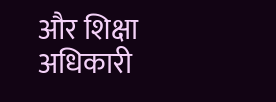और शिक्षा अधिकारी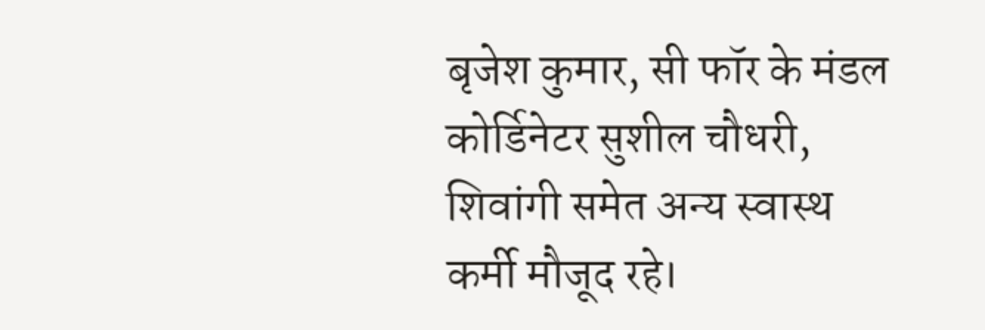बृजेश कुमार, सी फॉर के मंडल कोर्डिनेटर सुशील चौधरी, शिवांगी समेत अन्य स्वास्थ कर्मी मौजूद रहे।